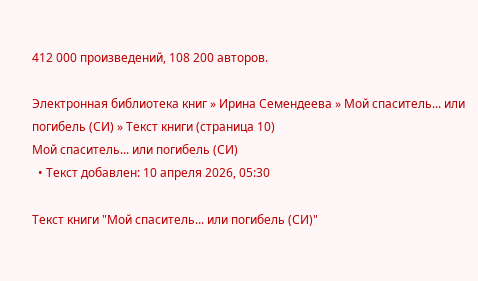412 000 произведений, 108 200 авторов.

Электронная библиотека книг » Ирина Семендеева » Мой спаситель... или погибель (СИ) » Текст книги (страница 10)
Мой спаситель... или погибель (СИ)
  • Текст добавлен: 10 апреля 2026, 05:30

Текст книги "Мой спаситель... или погибель (СИ)"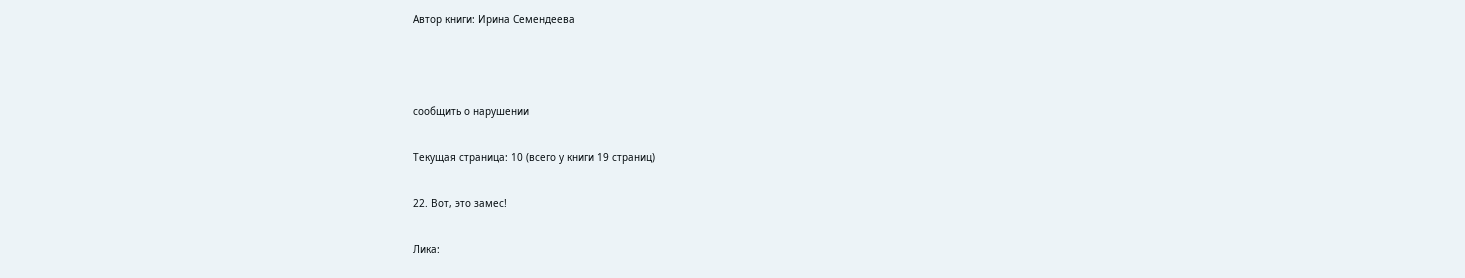Автор книги: Ирина Семендеева



сообщить о нарушении

Текущая страница: 10 (всего у книги 19 страниц)

22. Вот, это замес!

Лика: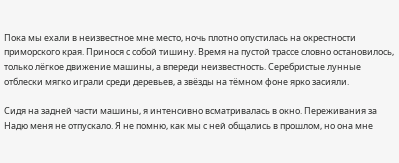Пока мы ехали в неизвестное мне место, ночь плотно опустилась на окрестности приморского края. Принося с собой тишину. Время на пустой трассе словно остановилось, только лёгкое движение машины, а впереди неизвестность. Серебристые лунные отблески мягко играли среди деревьев, а звёзды на тёмном фоне ярко засияли.

Сидя на задней части машины, я интенсивно всматривалась в окно. Переживания за Надю меня не отпускало. Я не помню, как мы с ней общались в прошлом, но она мне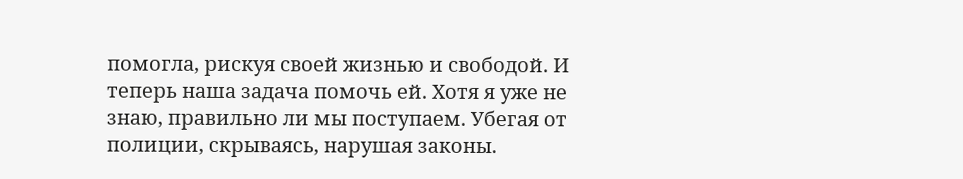помогла, рискуя своей жизнью и свободой. И теперь наша задача помочь ей. Хотя я уже не знаю, правильно ли мы поступаем. Убегая от полиции, скрываясь, нарушая законы.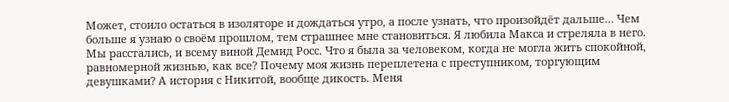Может, стоило остаться в изоляторе и дождаться утро, а после узнать, что произойдёт дальше… Чем больше я узнаю о своём прошлом, тем страшнее мне становиться. Я любила Макса и стреляла в него. Мы расстались, и всему виной Демид Росс. Что я была за человеком, когда не могла жить спокойной, равномерной жизнью, как все? Почему моя жизнь переплетена с преступником, торгующим девушками? А история с Никитой, вообще дикость. Меня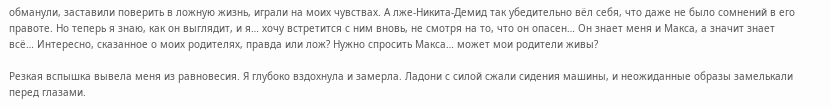обманули, заставили поверить в ложную жизнь, играли на моих чувствах. А лже-Никита-Демид так убедительно вёл себя, что даже не было сомнений в его правоте. Но теперь я знаю, как он выглядит, и я… хочу встретится с ним вновь, не смотря на то, что он опасен… Он знает меня и Макса, а значит знает всё… Интересно, сказанное о моих родителях, правда или лож? Нужно спросить Макса… может мои родители живы?

Резкая вспышка вывела меня из равновесия. Я глубоко вздохнула и замерла. Ладони с силой сжали сидения машины, и неожиданные образы замелькали перед глазами.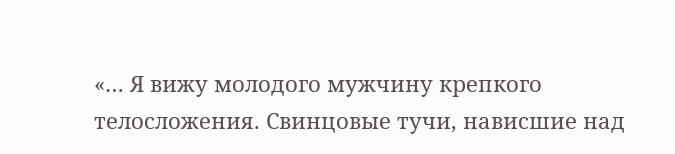«… Я вижу молодого мужчину крепкого телосложения. Свинцовые тучи, нависшие над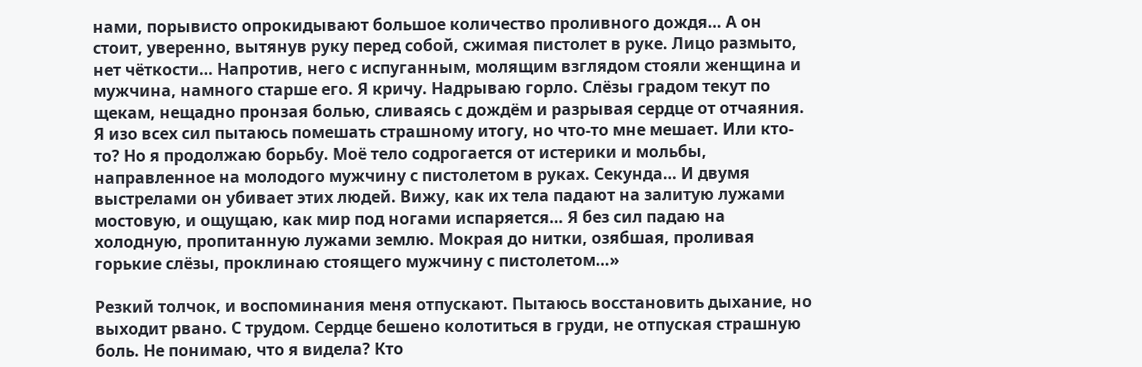нами, порывисто опрокидывают большое количество проливного дождя… А он стоит, уверенно, вытянув руку перед собой, сжимая пистолет в руке. Лицо размыто, нет чёткости… Напротив, него с испуганным, молящим взглядом стояли женщина и мужчина, намного старше его. Я кричу. Надрываю горло. Слёзы градом текут по щекам, нещадно пронзая болью, сливаясь с дождём и разрывая сердце от отчаяния. Я изо всех сил пытаюсь помешать страшному итогу, но что-то мне мешает. Или кто-то? Но я продолжаю борьбу. Моё тело содрогается от истерики и мольбы, направленное на молодого мужчину с пистолетом в руках. Секунда… И двумя выстрелами он убивает этих людей. Вижу, как их тела падают на залитую лужами мостовую, и ощущаю, как мир под ногами испаряется… Я без сил падаю на холодную, пропитанную лужами землю. Мокрая до нитки, озябшая, проливая горькие слёзы, проклинаю стоящего мужчину с пистолетом…»

Резкий толчок, и воспоминания меня отпускают. Пытаюсь восстановить дыхание, но выходит рвано. С трудом. Сердце бешено колотиться в груди, не отпуская страшную боль. Не понимаю, что я видела? Кто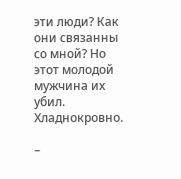эти люди? Как они связанны со мной? Но этот молодой мужчина их убил. Хладнокровно.

–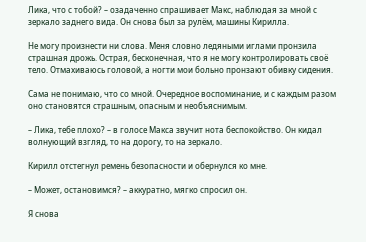Лика, что с тобой? – озадаченно спрашивает Макс, наблюдая за мной с зеркало заднего вида. Он снова был за рулём, машины Кирилла.

Не могу произнести ни слова. Меня словно ледяными иглами пронзила страшная дрожь. Острая, бесконечная, что я не могу контролировать своё тело. Отмахиваюсь головой, а ногти мои больно пронзают обивку сидения.

Сама не понимаю, что со мной. Очередное воспоминание, и с каждым разом оно становятся страшным, опасным и необъяснимым.

– Лика, тебе плохо? – в голосе Макса звучит нота беспокойство. Он кидал волнующий взгляд, то на дорогу, то на зеркало.

Кирилл отстегнул ремень безопасности и обернулся ко мне.

– Может, остановимся? – аккуратно, мягко спросил он.

Я снова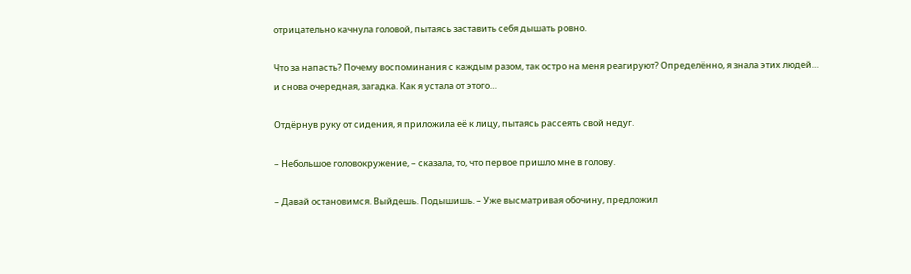отрицательно качнула головой, пытаясь заставить себя дышать ровно.

Что за напасть? Почему воспоминания с каждым разом, так остро на меня реагируют? Определённо, я знала этих людей… и снова очередная, загадка. Как я устала от этого…

Отдёрнув руку от сидения, я приложила её к лицу, пытаясь рассеять свой недуг.

– Небольшое головокружение, – сказала, то, что первое пришло мне в голову.

– Давай остановимся. Выйдешь. Подышишь. – Уже высматривая обочину, предложил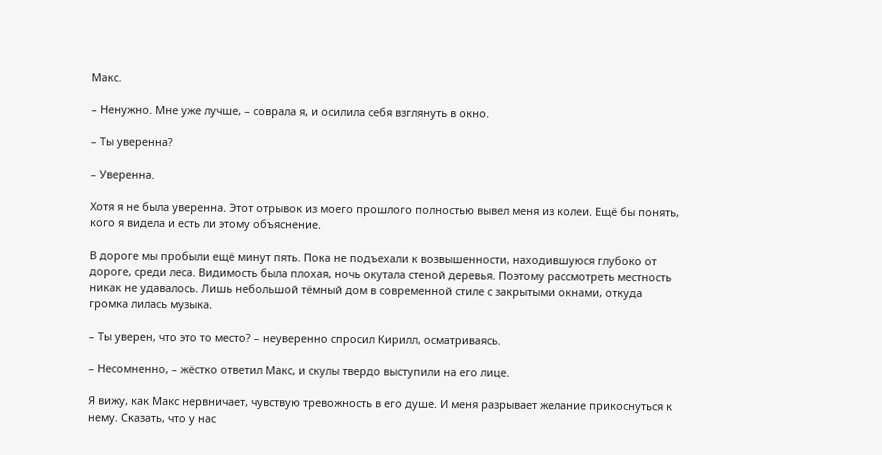Макс.

– Ненужно. Мне уже лучше, – соврала я, и осилила себя взглянуть в окно.

– Ты уверенна?

– Уверенна.

Хотя я не была уверенна. Этот отрывок из моего прошлого полностью вывел меня из колеи. Ещё бы понять, кого я видела и есть ли этому объяснение.

В дороге мы пробыли ещё минут пять. Пока не подъехали к возвышенности, находившуюся глубоко от дороге, среди леса. Видимость была плохая, ночь окутала стеной деревья. Поэтому рассмотреть местность никак не удавалось. Лишь небольшой тёмный дом в современной стиле с закрытыми окнами, откуда громка лилась музыка.

– Ты уверен, что это то место? – неуверенно спросил Кирилл, осматриваясь.

– Несомненно, – жёстко ответил Макс, и скулы твердо выступили на его лице.

Я вижу, как Макс нервничает, чувствую тревожность в его душе. И меня разрывает желание прикоснуться к нему. Сказать, что у нас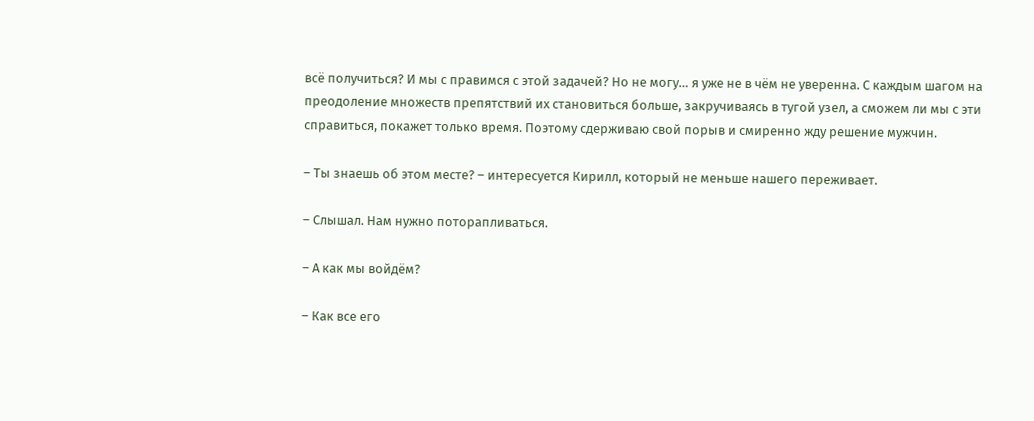всё получиться? И мы с правимся с этой задачей? Но не могу… я уже не в чём не уверенна. С каждым шагом на преодоление множеств препятствий их становиться больше, закручиваясь в тугой узел, а сможем ли мы с эти справиться, покажет только время. Поэтому сдерживаю свой порыв и смиренно жду решение мужчин.

– Ты знаешь об этом месте? – интересуется Кирилл, который не меньше нашего переживает.

– Слышал. Нам нужно поторапливаться.

– А как мы войдём?

– Как все его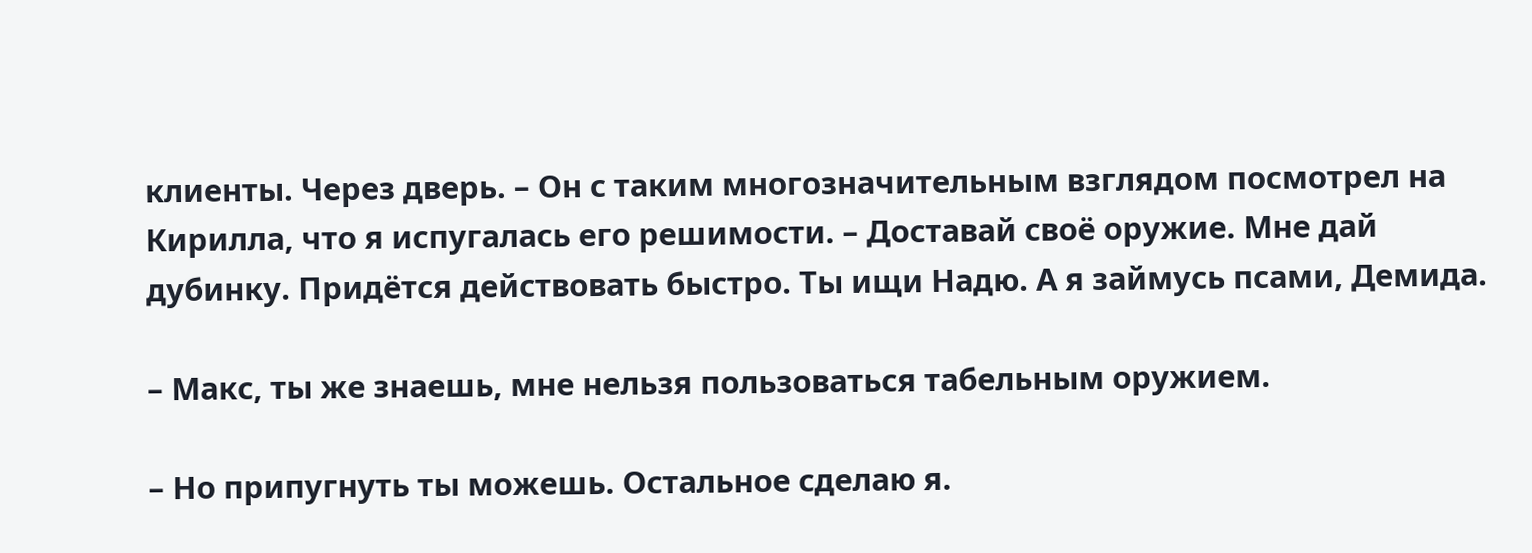клиенты. Через дверь. – Он с таким многозначительным взглядом посмотрел на Кирилла, что я испугалась его решимости. – Доставай своё оружие. Мне дай дубинку. Придётся действовать быстро. Ты ищи Надю. А я займусь псами, Демида.

– Макс, ты же знаешь, мне нельзя пользоваться табельным оружием.

– Но припугнуть ты можешь. Остальное сделаю я.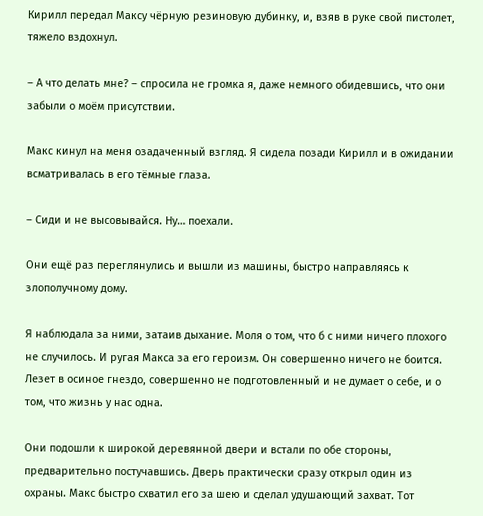Кирилл передал Максу чёрную резиновую дубинку, и, взяв в руке свой пистолет, тяжело вздохнул.

– А что делать мне? – спросила не громка я, даже немного обидевшись, что они забыли о моём присутствии.

Макс кинул на меня озадаченный взгляд. Я сидела позади Кирилл и в ожидании всматривалась в его тёмные глаза.

– Сиди и не высовывайся. Ну… поехали.

Они ещё раз переглянулись и вышли из машины, быстро направляясь к злополучному дому.

Я наблюдала за ними, затаив дыхание. Моля о том, что б с ними ничего плохого не случилось. И ругая Макса за его героизм. Он совершенно ничего не боится. Лезет в осиное гнездо, совершенно не подготовленный и не думает о себе, и о том, что жизнь у нас одна.

Они подошли к широкой деревянной двери и встали по обе стороны, предварительно постучавшись. Дверь практически сразу открыл один из охраны. Макс быстро схватил его за шею и сделал удушающий захват. Тот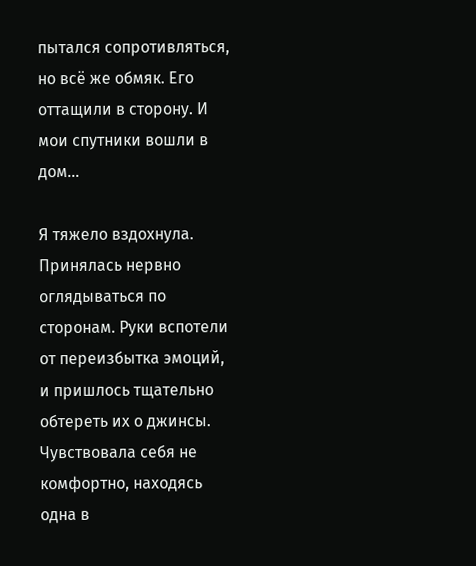пытался сопротивляться, но всё же обмяк. Его оттащили в сторону. И мои спутники вошли в дом…

Я тяжело вздохнула. Принялась нервно оглядываться по сторонам. Руки вспотели от переизбытка эмоций, и пришлось тщательно обтереть их о джинсы. Чувствовала себя не комфортно, находясь одна в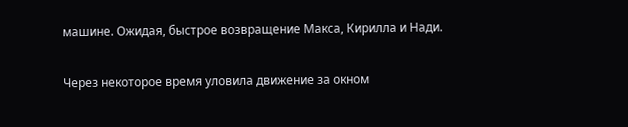машине. Ожидая, быстрое возвращение Макса, Кирилла и Нади.

Через некоторое время уловила движение за окном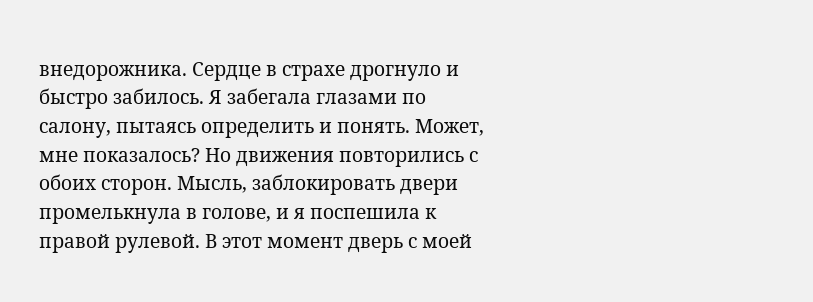внедорожника. Сердце в страхе дрогнуло и быстро забилось. Я забегала глазами по салону, пытаясь определить и понять. Может, мне показалось? Но движения повторились с обоих сторон. Мысль, заблокировать двери промелькнула в голове, и я поспешила к правой рулевой. В этот момент дверь с моей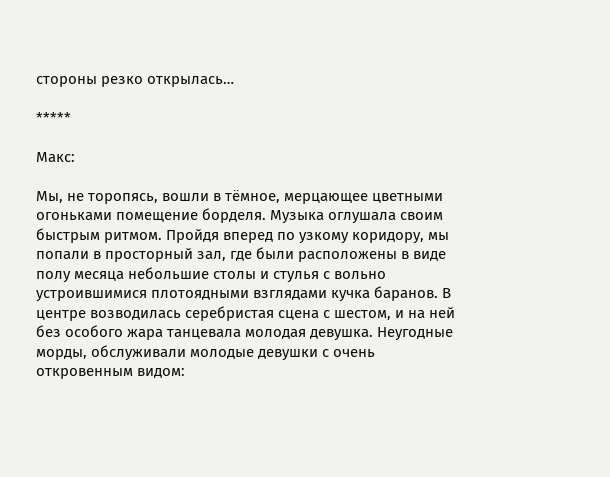стороны резко открылась…

*****

Макс:

Мы, не торопясь, вошли в тёмное, мерцающее цветными огоньками помещение борделя. Музыка оглушала своим быстрым ритмом. Пройдя вперед по узкому коридору, мы попали в просторный зал, где были расположены в виде полу месяца небольшие столы и стулья с вольно устроившимися плотоядными взглядами кучка баранов. В центре возводилась серебристая сцена с шестом, и на ней без особого жара танцевала молодая девушка. Неугодные морды, обслуживали молодые девушки с очень откровенным видом: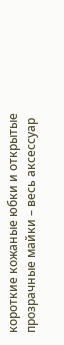короткие кожаные юбки и открытые прозрачные майки – весь аксессуар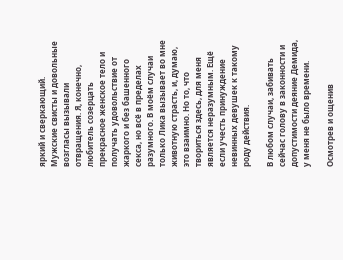яркий и сверкающий. Мужские свисты и довольные возгласы вызывали отвращения. Я, конечно, любитель созерцать прекрасное женское тело и получать удовольствие от жаркого и без башенного секса, но всё в пределах разумного. В моём случаи только Лика вызывает во мне животную страсть, и, думаю, это взаимно. Но то, что твориться здесь, для меня является неразумным. Ещё если учесть принуждение невинных девушек к такому роду действия.

В любом случаи, забивать сейчас голову в законности и допустимости деяние Демида, у меня не было времени.

Осмотрев и ощенив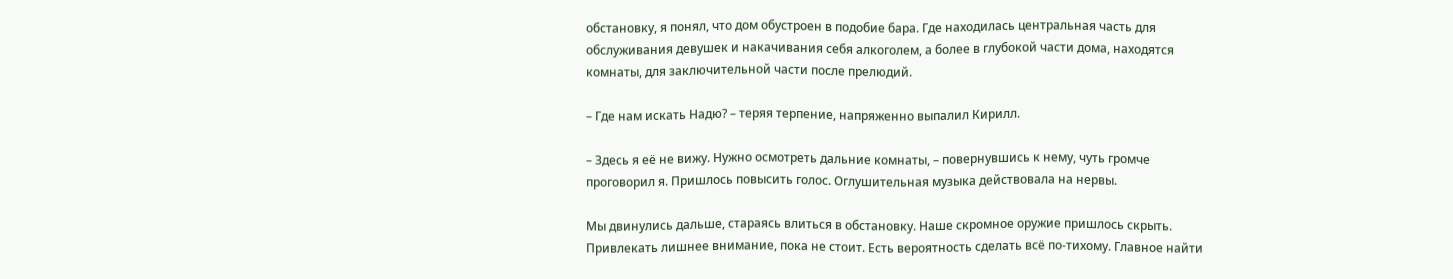обстановку, я понял, что дом обустроен в подобие бара. Где находилась центральная часть для обслуживания девушек и накачивания себя алкоголем, а более в глубокой части дома, находятся комнаты, для заключительной части после прелюдий.

– Где нам искать Надю? – теряя терпение, напряженно выпалил Кирилл.

– Здесь я её не вижу. Нужно осмотреть дальние комнаты, – повернувшись к нему, чуть громче проговорил я. Пришлось повысить голос. Оглушительная музыка действовала на нервы.

Мы двинулись дальше, стараясь влиться в обстановку. Наше скромное оружие пришлось скрыть. Привлекать лишнее внимание, пока не стоит. Есть вероятность сделать всё по-тихому. Главное найти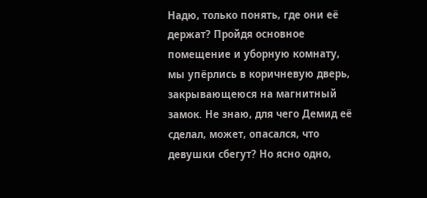Надю, только понять, где они её держат? Пройдя основное помещение и уборную комнату, мы упёрлись в коричневую дверь, закрывающеюся на магнитный замок. Не знаю, для чего Демид её сделал, может, опасался, что девушки сбегут? Но ясно одно,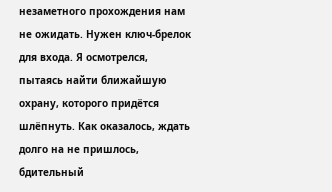незаметного прохождения нам не ожидать. Нужен ключ-брелок для входа. Я осмотрелся, пытаясь найти ближайшую охрану, которого придётся шлёпнуть. Как оказалось, ждать долго на не пришлось, бдительный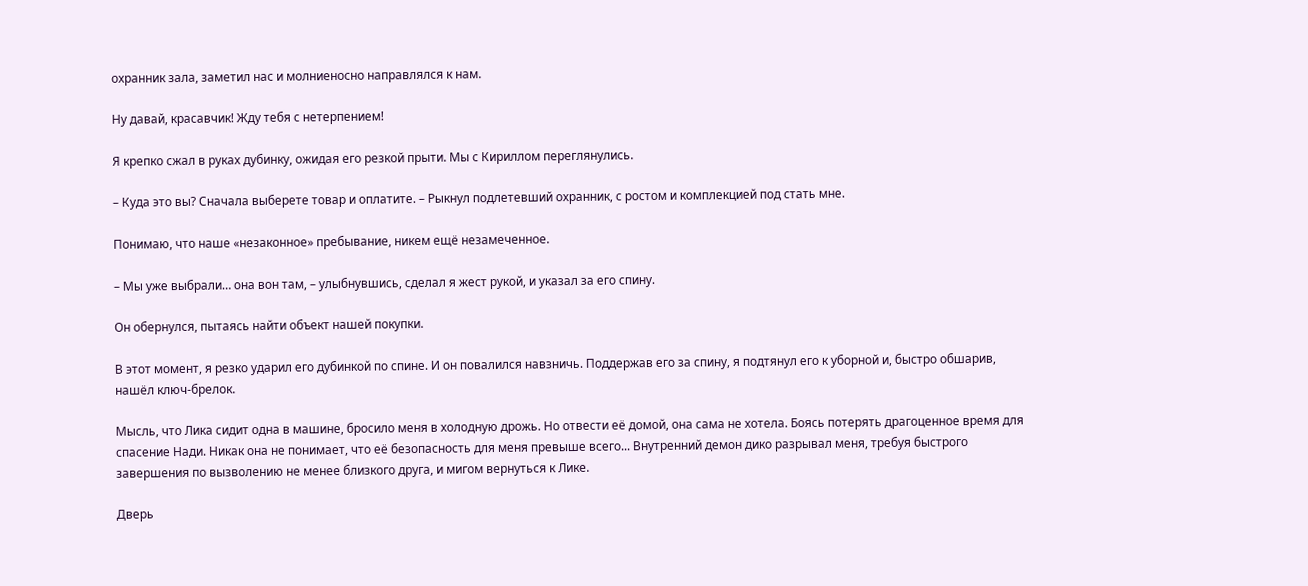охранник зала, заметил нас и молниеносно направлялся к нам.

Ну давай, красавчик! Жду тебя с нетерпением!

Я крепко сжал в руках дубинку, ожидая его резкой прыти. Мы с Кириллом переглянулись.

– Куда это вы? Сначала выберете товар и оплатите. – Рыкнул подлетевший охранник, с ростом и комплекцией под стать мне.

Понимаю, что наше «незаконное» пребывание, никем ещё незамеченное.

– Мы уже выбрали… она вон там, – улыбнувшись, сделал я жест рукой, и указал за его спину.

Он обернулся, пытаясь найти объект нашей покупки.

В этот момент, я резко ударил его дубинкой по спине. И он повалился навзничь. Поддержав его за спину, я подтянул его к уборной и, быстро обшарив, нашёл ключ-брелок.

Мысль, что Лика сидит одна в машине, бросило меня в холодную дрожь. Но отвести её домой, она сама не хотела. Боясь потерять драгоценное время для спасение Нади. Никак она не понимает, что её безопасность для меня превыше всего... Внутренний демон дико разрывал меня, требуя быстрого завершения по вызволению не менее близкого друга, и мигом вернуться к Лике.

Дверь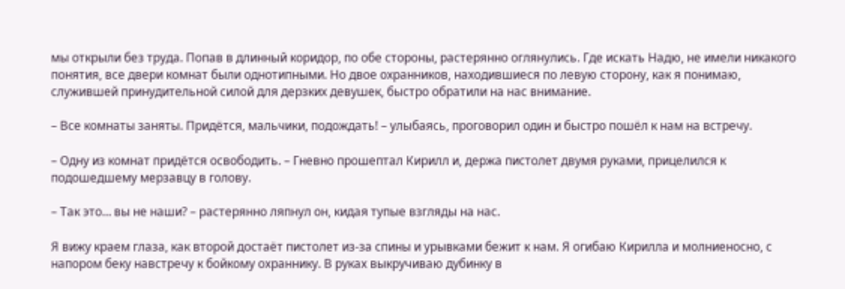мы открыли без труда. Попав в длинный коридор, по обе стороны, растерянно оглянулись. Где искать Надю, не имели никакого понятия, все двери комнат были однотипными. Но двое охранников, находившиеся по левую сторону, как я понимаю, служившей принудительной силой для дерзких девушек, быстро обратили на нас внимание.

– Все комнаты заняты. Придётся, мальчики, подождать! – улыбаясь, проговорил один и быстро пошёл к нам на встречу.

– Одну из комнат придётся освободить. – Гневно прошептал Кирилл и, держа пистолет двумя руками, прицелился к подошедшему мерзавцу в голову.

– Так это… вы не наши? – растерянно ляпнул он, кидая тупые взгляды на нас.

Я вижу краем глаза, как второй достаёт пистолет из-за спины и урывками бежит к нам. Я огибаю Кирилла и молниеносно, с напором беку навстречу к бойкому охраннику. В руках выкручиваю дубинку в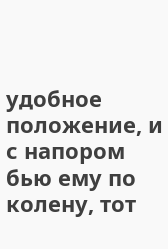удобное положение, и с напором бью ему по колену, тот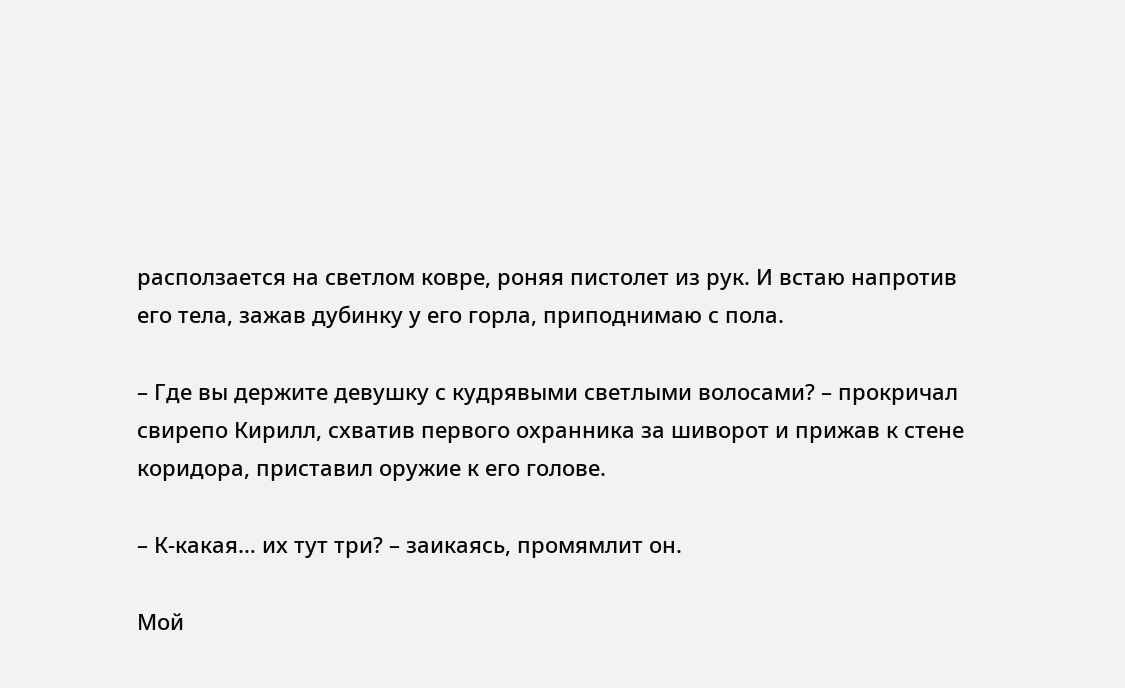расползается на светлом ковре, роняя пистолет из рук. И встаю напротив его тела, зажав дубинку у его горла, приподнимаю с пола.

– Где вы держите девушку с кудрявыми светлыми волосами? – прокричал свирепо Кирилл, схватив первого охранника за шиворот и прижав к стене коридора, приставил оружие к его голове.

– К-какая… их тут три? – заикаясь, промямлит он.

Мой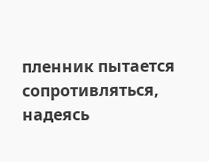пленник пытается сопротивляться, надеясь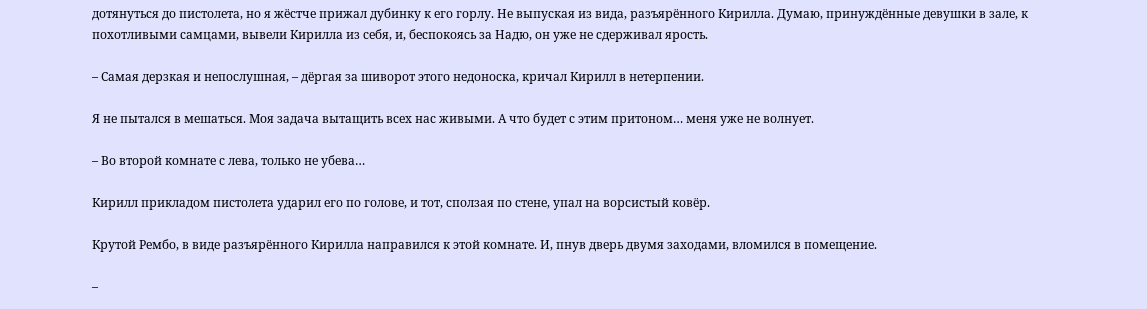дотянуться до пистолета, но я жёстче прижал дубинку к его горлу. Не выпуская из вида, разъярённого Кирилла. Думаю, принуждённые девушки в зале, к похотливыми самцами, вывели Кирилла из себя, и, беспокоясь за Надю, он уже не сдерживал ярость.

– Самая дерзкая и непослушная, – дёргая за шиворот этого недоноска, кричал Кирилл в нетерпении.

Я не пытался в мешаться. Моя задача вытащить всех нас живыми. А что будет с этим притоном… меня уже не волнует.

– Во второй комнате с лева, только не убева…

Кирилл прикладом пистолета ударил его по голове, и тот, сползая по стене, упал на ворсистый ковёр.

Крутой Рембо, в виде разъярённого Кирилла направился к этой комнате. И, пнув дверь двумя заходами, вломился в помещение.

–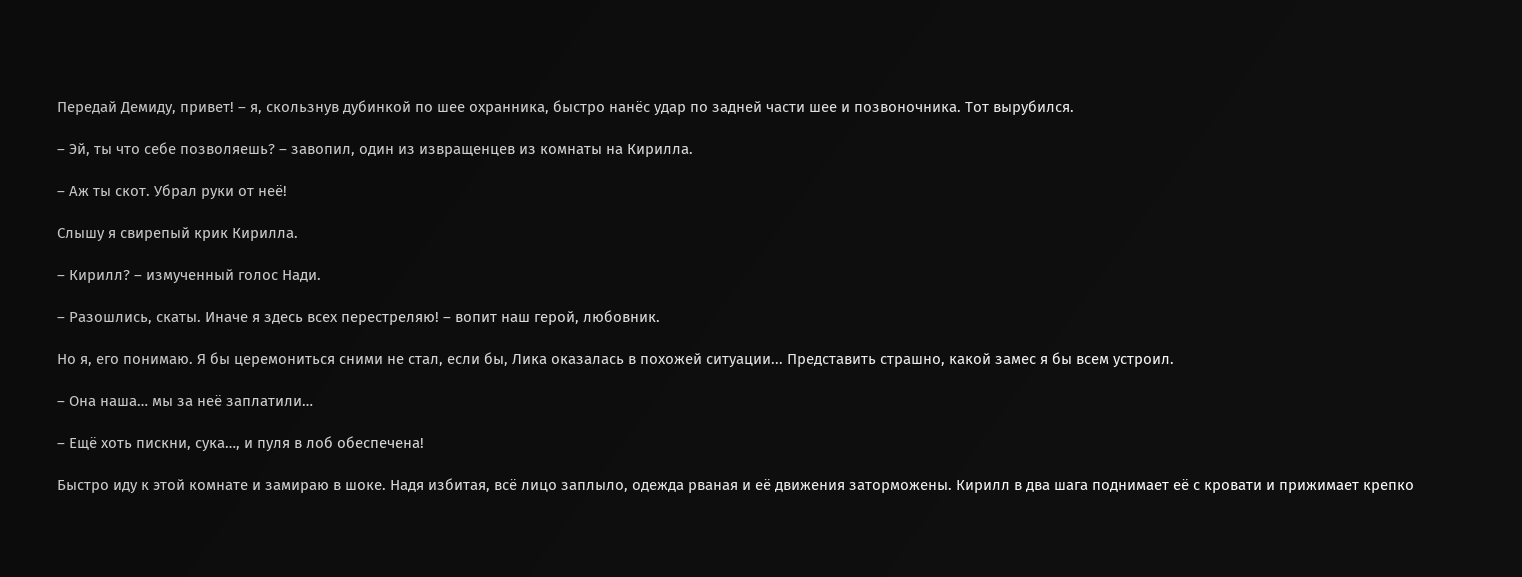Передай Демиду, привет! – я, скользнув дубинкой по шее охранника, быстро нанёс удар по задней части шее и позвоночника. Тот вырубился.

– Эй, ты что себе позволяешь? – завопил, один из извращенцев из комнаты на Кирилла.

– Аж ты скот. Убрал руки от неё!

Слышу я свирепый крик Кирилла.

– Кирилл? – измученный голос Нади.

– Разошлись, скаты. Иначе я здесь всех перестреляю! – вопит наш герой, любовник.

Но я, его понимаю. Я бы церемониться сними не стал, если бы, Лика оказалась в похожей ситуации... Представить страшно, какой замес я бы всем устроил.

– Она наша… мы за неё заплатили…

– Ещё хоть пискни, сука…, и пуля в лоб обеспечена!

Быстро иду к этой комнате и замираю в шоке. Надя избитая, всё лицо заплыло, одежда рваная и её движения заторможены. Кирилл в два шага поднимает её с кровати и прижимает крепко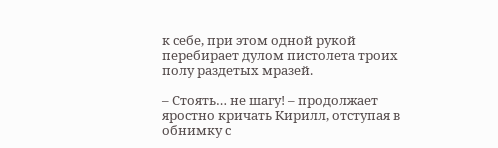к себе, при этом одной рукой перебирает дулом пистолета троих полу раздетых мразей.

– Стоять… не шагу! – продолжает яростно кричать Кирилл, отступая в обнимку с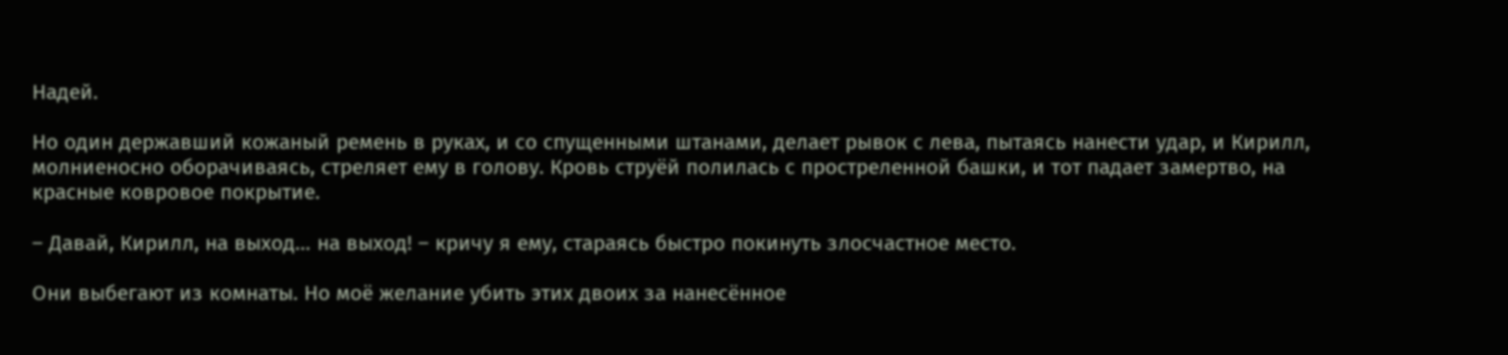Надей.

Но один державший кожаный ремень в руках, и со спущенными штанами, делает рывок с лева, пытаясь нанести удар, и Кирилл, молниеносно оборачиваясь, стреляет ему в голову. Кровь струёй полилась с простреленной башки, и тот падает замертво, на красные ковровое покрытие.

– Давай, Кирилл, на выход… на выход! – кричу я ему, стараясь быстро покинуть злосчастное место.

Они выбегают из комнаты. Но моё желание убить этих двоих за нанесённое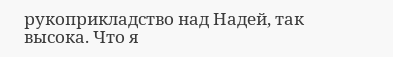рукоприкладство над Надей, так высока. Что я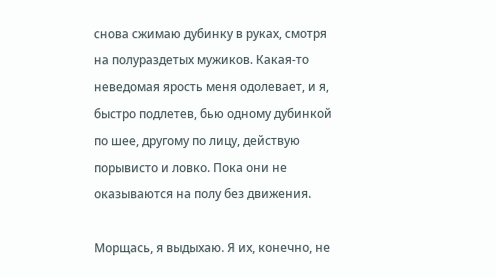снова сжимаю дубинку в руках, смотря на полураздетых мужиков. Какая-то неведомая ярость меня одолевает, и я, быстро подлетев, бью одному дубинкой по шее, другому по лицу, действую порывисто и ловко. Пока они не оказываются на полу без движения.

Морщась, я выдыхаю. Я их, конечно, не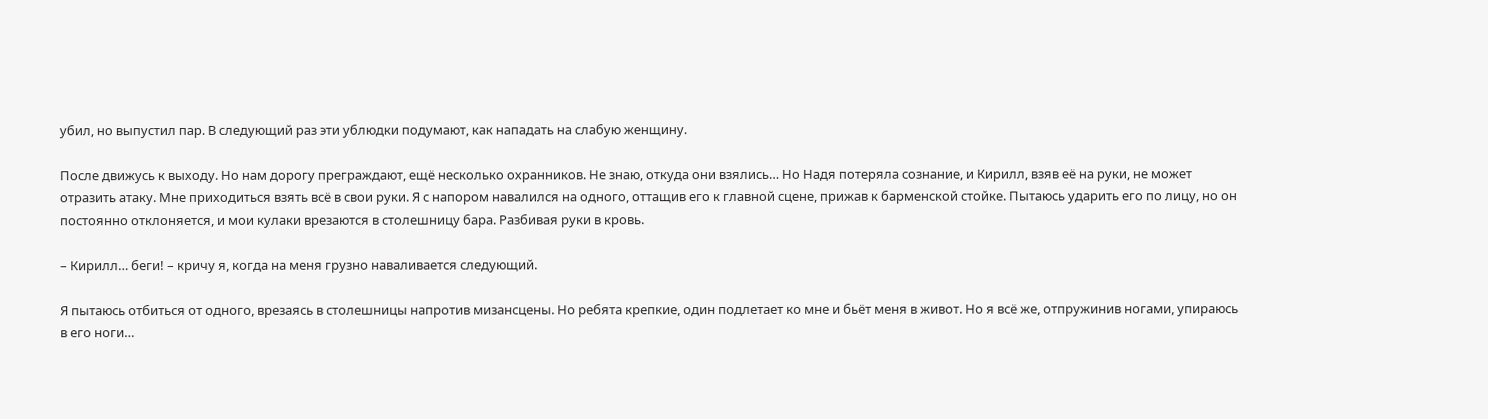убил, но выпустил пар. В следующий раз эти ублюдки подумают, как нападать на слабую женщину.

После движусь к выходу. Но нам дорогу преграждают, ещё несколько охранников. Не знаю, откуда они взялись… Но Надя потеряла сознание, и Кирилл, взяв её на руки, не может отразить атаку. Мне приходиться взять всё в свои руки. Я с напором навалился на одного, оттащив его к главной сцене, прижав к барменской стойке. Пытаюсь ударить его по лицу, но он постоянно отклоняется, и мои кулаки врезаются в столешницу бара. Разбивая руки в кровь.

– Кирилл… беги! – кричу я, когда на меня грузно наваливается следующий.

Я пытаюсь отбиться от одного, врезаясь в столешницы напротив мизансцены. Но ребята крепкие, один подлетает ко мне и бьёт меня в живот. Но я всё же, отпружинив ногами, упираюсь в его ноги…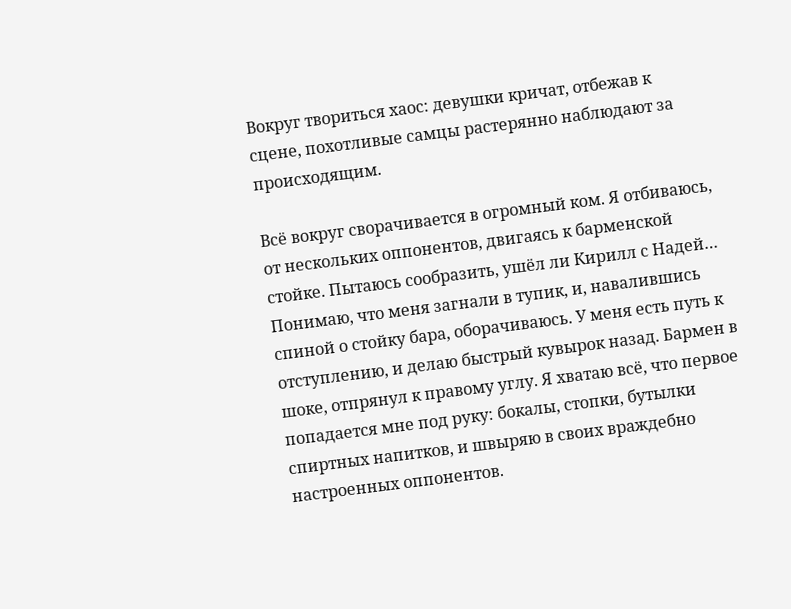Вокруг твориться хаос: девушки кричат, отбежав к сцене, похотливые самцы растерянно наблюдают за происходящим.

Всё вокруг сворачивается в огромный ком. Я отбиваюсь, от нескольких оппонентов, двигаясь к барменской стойке. Пытаюсь сообразить, ушёл ли Кирилл с Надей… Понимаю, что меня загнали в тупик, и, навалившись спиной о стойку бара, оборачиваюсь. У меня есть путь к отступлению, и делаю быстрый кувырок назад. Бармен в шоке, отпрянул к правому углу. Я хватаю всё, что первое попадается мне под руку: бокалы, стопки, бутылки спиртных напитков, и швыряю в своих враждебно настроенных оппонентов.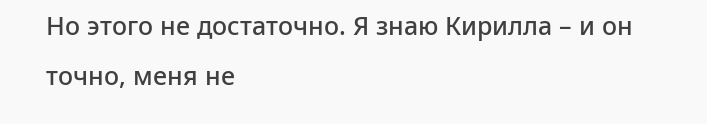Но этого не достаточно. Я знаю Кирилла – и он точно, меня не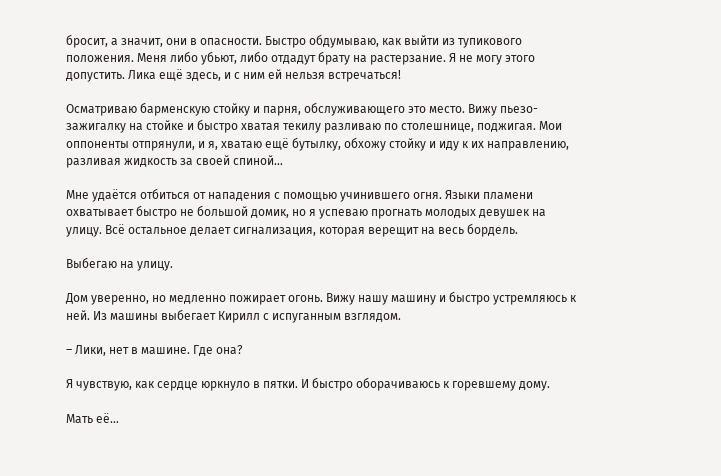бросит, а значит, они в опасности. Быстро обдумываю, как выйти из тупикового положения. Меня либо убьют, либо отдадут брату на растерзание. Я не могу этого допустить. Лика ещё здесь, и с ним ей нельзя встречаться!

Осматриваю барменскую стойку и парня, обслуживающего это место. Вижу пьезо-зажигалку на стойке и быстро хватая текилу разливаю по столешнице, поджигая. Мои оппоненты отпрянули, и я, хватаю ещё бутылку, обхожу стойку и иду к их направлению, разливая жидкость за своей спиной…

Мне удаётся отбиться от нападения с помощью учинившего огня. Языки пламени охватывает быстро не большой домик, но я успеваю прогнать молодых девушек на улицу. Всё остальное делает сигнализация, которая верещит на весь бордель.

Выбегаю на улицу.

Дом уверенно, но медленно пожирает огонь. Вижу нашу машину и быстро устремляюсь к ней. Из машины выбегает Кирилл с испуганным взглядом.

– Лики, нет в машине. Где она?

Я чувствую, как сердце юркнуло в пятки. И быстро оборачиваюсь к горевшему дому.

Мать её…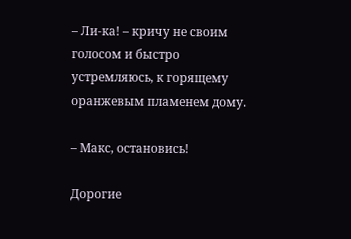– Ли-ка! – кричу не своим голосом и быстро устремляюсь, к горящему оранжевым пламенем дому.

– Макс, остановись!

Дорогие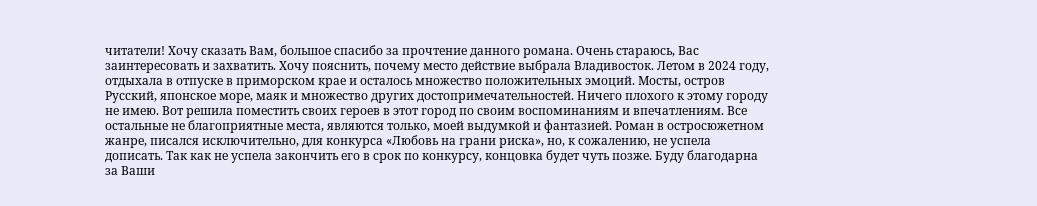читатели! Хочу сказать Вам, большое спасибо за прочтение данного романа. Очень стараюсь, Вас заинтересовать и захватить. Хочу пояснить, почему место действие выбрала Владивосток. Летом в 2024 году, отдыхала в отпуске в приморском крае и осталось множество положительных эмоций. Мосты, остров Русский, японское море, маяк и множество других достопримечательностей. Ничего плохого к этому городу не имею. Вот решила поместить своих героев в этот город по своим воспоминаниям и впечатлениям. Все остальные не благоприятные места, являются только, моей выдумкой и фантазией. Роман в остросюжетном жанре, писался исключительно, для конкурса «Любовь на грани риска», но, к сожалению, не успела дописать. Так как не успела закончить его в срок по конкурсу, концовка будет чуть позже. Буду благодарна за Ваши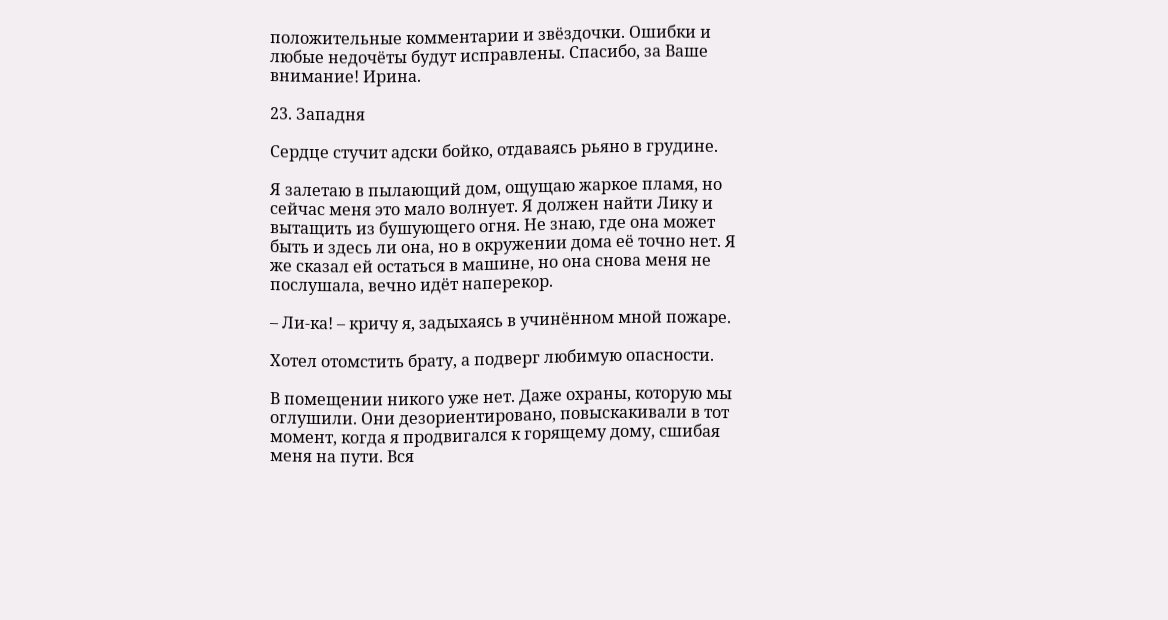положительные комментарии и звёздочки. Ошибки и любые недочёты будут исправлены. Спасибо, за Ваше внимание! Ирина.

23. Западня

Сердце стучит адски бойко, отдаваясь рьяно в грудине.

Я залетаю в пылающий дом, ощущаю жаркое пламя, но сейчас меня это мало волнует. Я должен найти Лику и вытащить из бушующего огня. Не знаю, где она может быть и здесь ли она, но в окружении дома её точно нет. Я же сказал ей остаться в машине, но она снова меня не послушала, вечно идёт наперекор.

– Ли-ка! – кричу я, задыхаясь в учинённом мной пожаре.

Хотел отомстить брату, а подверг любимую опасности.

В помещении никого уже нет. Даже охраны, которую мы оглушили. Они дезориентировано, повыскакивали в тот момент, когда я продвигался к горящему дому, сшибая меня на пути. Вся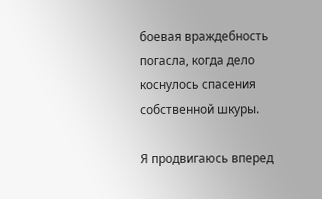боевая враждебность погасла, когда дело коснулось спасения собственной шкуры.

Я продвигаюсь вперед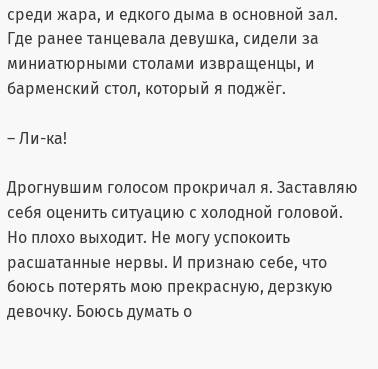среди жара, и едкого дыма в основной зал. Где ранее танцевала девушка, сидели за миниатюрными столами извращенцы, и барменский стол, который я поджёг.

– Ли-ка!

Дрогнувшим голосом прокричал я. Заставляю себя оценить ситуацию с холодной головой. Но плохо выходит. Не могу успокоить расшатанные нервы. И признаю себе, что боюсь потерять мою прекрасную, дерзкую девочку. Боюсь думать о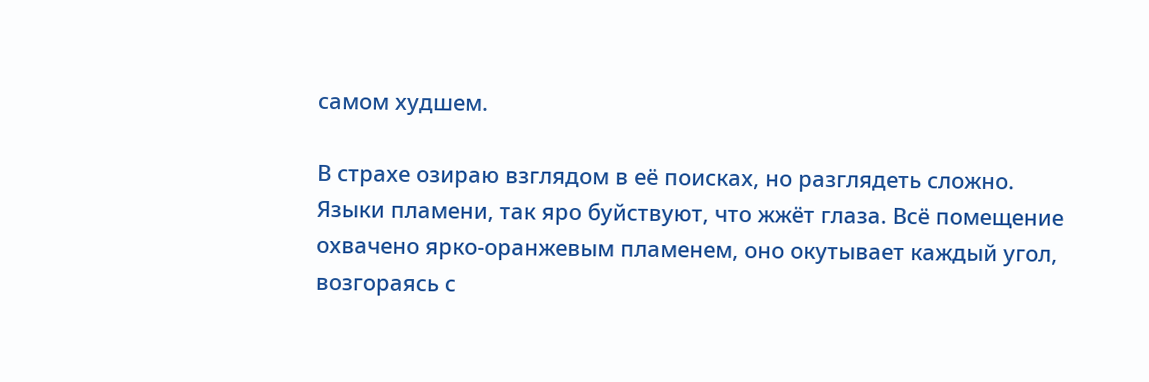самом худшем.

В страхе озираю взглядом в её поисках, но разглядеть сложно. Языки пламени, так яро буйствуют, что жжёт глаза. Всё помещение охвачено ярко-оранжевым пламенем, оно окутывает каждый угол, возгораясь с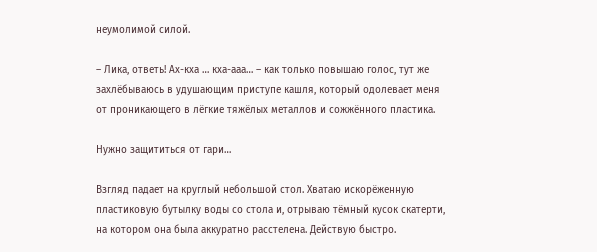неумолимой силой.

– Лика, ответь! Ах-кха … кха-ааа… – как только повышаю голос, тут же захлёбываюсь в удушающим приступе кашля, который одолевает меня от проникающего в лёгкие тяжёлых металлов и сожжённого пластика.

Нужно защититься от гари…

Взгляд падает на круглый небольшой стол. Хватаю искорёженную пластиковую бутылку воды со стола и, отрываю тёмный кусок скатерти, на котором она была аккуратно расстелена. Действую быстро.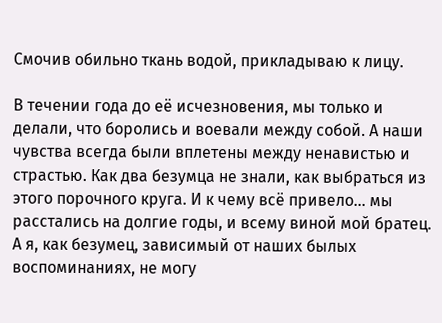Смочив обильно ткань водой, прикладываю к лицу.

В течении года до её исчезновения, мы только и делали, что боролись и воевали между собой. А наши чувства всегда были вплетены между ненавистью и страстью. Как два безумца не знали, как выбраться из этого порочного круга. И к чему всё привело… мы расстались на долгие годы, и всему виной мой братец. А я, как безумец, зависимый от наших былых воспоминаниях, не могу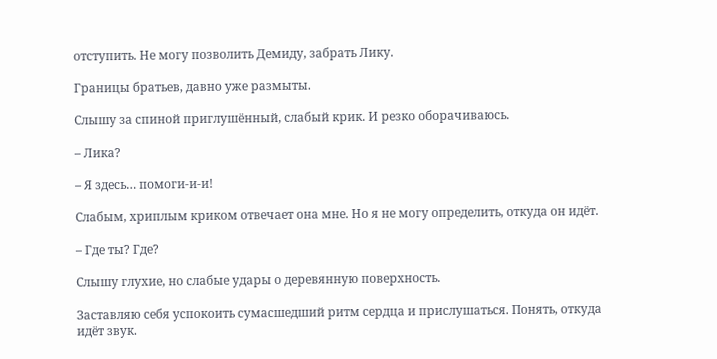отступить. Не могу позволить Демиду, забрать Лику.

Границы братьев, давно уже размыты.

Слышу за спиной приглушённый, слабый крик. И резко оборачиваюсь.

– Лика?

– Я здесь… помоги-и-и!

Слабым, хриплым криком отвечает она мне. Но я не могу определить, откуда он идёт.

– Где ты? Где?

Слышу глухие, но слабые удары о деревянную поверхность.

Заставляю себя успокоить сумасшедший ритм сердца и прислушаться. Понять, откуда идёт звук.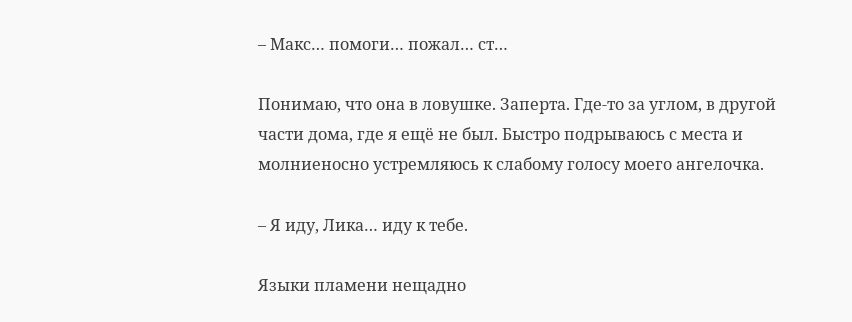– Макс… помоги… пожал… ст…

Понимаю, что она в ловушке. Заперта. Где-то за углом, в другой части дома, где я ещё не был. Быстро подрываюсь с места и молниеносно устремляюсь к слабому голосу моего ангелочка.

– Я иду, Лика… иду к тебе.

Языки пламени нещадно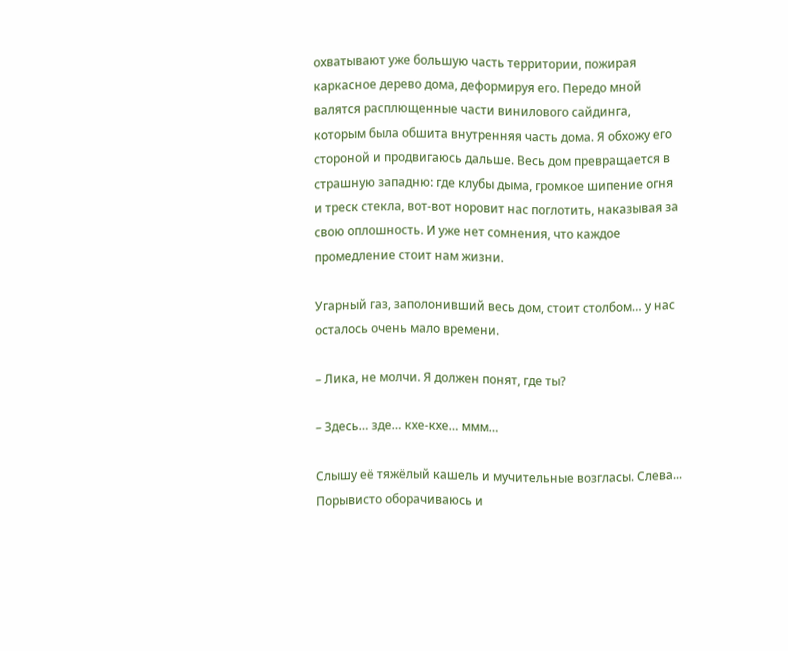охватывают уже большую часть территории, пожирая каркасное дерево дома, деформируя его. Передо мной валятся расплющенные части винилового сайдинга, которым была обшита внутренняя часть дома. Я обхожу его стороной и продвигаюсь дальше. Весь дом превращается в страшную западню: где клубы дыма, громкое шипение огня и треск стекла, вот-вот норовит нас поглотить, наказывая за свою оплошность. И уже нет сомнения, что каждое промедление стоит нам жизни.

Угарный газ, заполонивший весь дом, стоит столбом… у нас осталось очень мало времени.

– Лика, не молчи. Я должен понят, где ты?

– Здесь… зде… кхе-кхе… ммм…

Слышу её тяжёлый кашель и мучительные возгласы. Слева... Порывисто оборачиваюсь и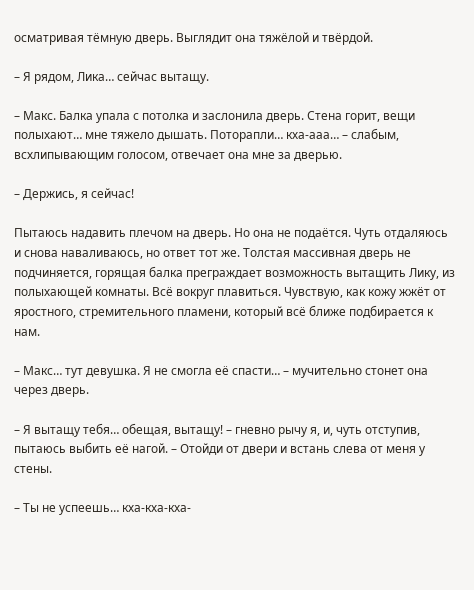осматривая тёмную дверь. Выглядит она тяжёлой и твёрдой.

– Я рядом, Лика… сейчас вытащу.

– Макс. Балка упала с потолка и заслонила дверь. Стена горит, вещи полыхают… мне тяжело дышать. Поторапли… кха-ааа… – слабым, всхлипывающим голосом, отвечает она мне за дверью.

– Держись, я сейчас!

Пытаюсь надавить плечом на дверь. Но она не подаётся. Чуть отдаляюсь и снова наваливаюсь, но ответ тот же. Толстая массивная дверь не подчиняется, горящая балка преграждает возможность вытащить Лику, из полыхающей комнаты. Всё вокруг плавиться. Чувствую, как кожу жжёт от яростного, стремительного пламени, который всё ближе подбирается к нам.

– Макс… тут девушка. Я не смогла её спасти… – мучительно стонет она через дверь.

– Я вытащу тебя… обещая, вытащу! – гневно рычу я, и, чуть отступив, пытаюсь выбить её нагой. – Отойди от двери и встань слева от меня у стены.

– Ты не успеешь… кха-кха-кха-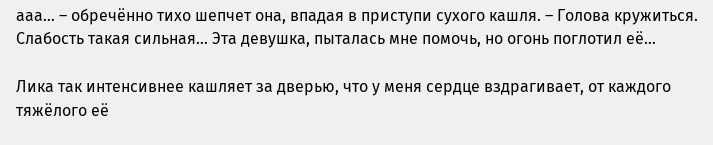ааа… – обречённо тихо шепчет она, впадая в приступи сухого кашля. – Голова кружиться. Слабость такая сильная… Эта девушка, пыталась мне помочь, но огонь поглотил её…

Лика так интенсивнее кашляет за дверью, что у меня сердце вздрагивает, от каждого тяжёлого её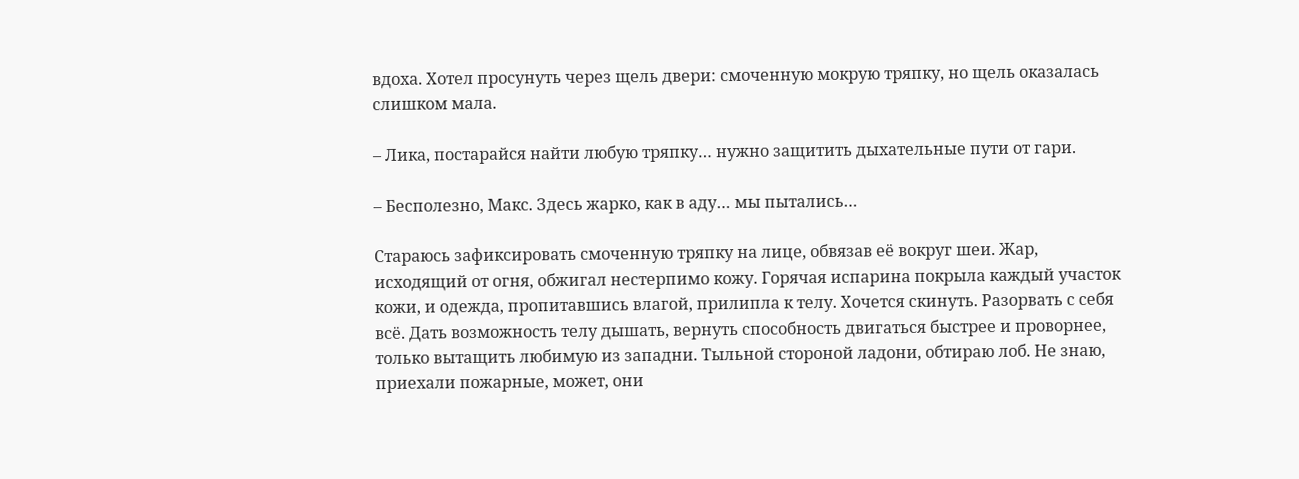вдоха. Хотел просунуть через щель двери: смоченную мокрую тряпку, но щель оказалась слишком мала.

– Лика, постарайся найти любую тряпку… нужно защитить дыхательные пути от гари.

– Бесполезно, Макс. Здесь жарко, как в аду… мы пытались…

Стараюсь зафиксировать смоченную тряпку на лице, обвязав её вокруг шеи. Жар, исходящий от огня, обжигал нестерпимо кожу. Горячая испарина покрыла каждый участок кожи, и одежда, пропитавшись влагой, прилипла к телу. Хочется скинуть. Разорвать с себя всё. Дать возможность телу дышать, вернуть способность двигаться быстрее и проворнее, только вытащить любимую из западни. Тыльной стороной ладони, обтираю лоб. Не знаю, приехали пожарные, может, они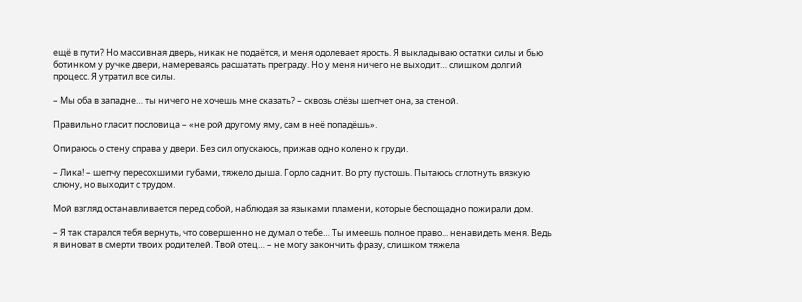ещё в пути? Но массивная дверь, никак не подаётся, и меня одолевает ярость. Я выкладываю остатки силы и бью ботинком у ручке двери, намереваясь расшатать преграду. Но у меня ничего не выходит… слишком долгий процесс. Я утратил все силы.

– Мы оба в западне… ты ничего не хочешь мне сказать? – сквозь слёзы шепчет она, за стеной.

Правильно гласит пословица – «не рой другому яму, сам в неё попадёшь».

Опираюсь о стену справа у двери. Без сил опускаюсь, прижав одно колено к груди.

– Лика! – шепчу пересохшими губами, тяжело дыша. Горло саднит. Во рту пустошь. Пытаюсь сглотнуть вязкую слюну, но выходит с трудом.

Мой взгляд останавливается перед собой, наблюдая за языками пламени, которые беспощадно пожирали дом.

– Я так старался тебя вернуть, что совершенно не думал о тебе… Ты имеешь полное право... ненавидеть меня. Ведь я виноват в смерти твоих родителей. Твой отец… – не могу закончить фразу, слишком тяжела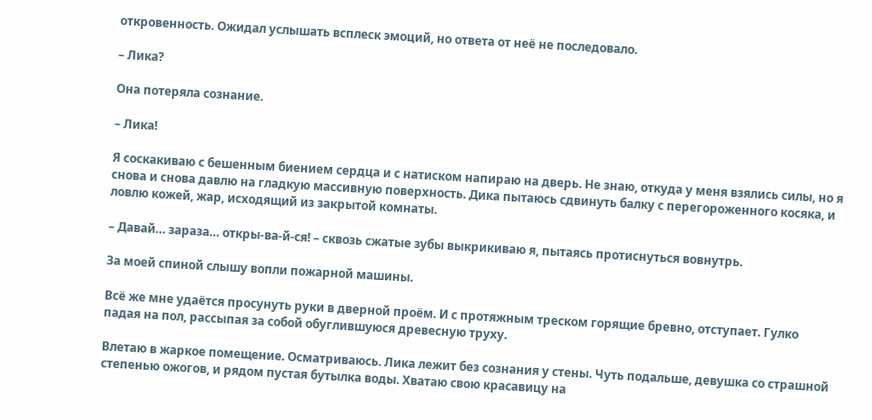откровенность. Ожидал услышать всплеск эмоций, но ответа от неё не последовало.

– Лика?

Она потеряла сознание.

– Лика!

Я соскакиваю с бешенным биением сердца и с натиском напираю на дверь. Не знаю, откуда у меня взялись силы, но я снова и снова давлю на гладкую массивную поверхность. Дика пытаюсь сдвинуть балку с перегороженного косяка, и ловлю кожей, жар, исходящий из закрытой комнаты.

– Давай… зараза… откры-ва-й-ся! – сквозь сжатые зубы выкрикиваю я, пытаясь протиснуться вовнутрь.

За моей спиной слышу вопли пожарной машины.

Всё же мне удаётся просунуть руки в дверной проём. И с протяжным треском горящие бревно, отступает. Гулко падая на пол, рассыпая за собой обуглившуюся древесную труху.

Влетаю в жаркое помещение. Осматриваюсь. Лика лежит без сознания у стены. Чуть подальше, девушка со страшной степенью ожогов, и рядом пустая бутылка воды. Хватаю свою красавицу на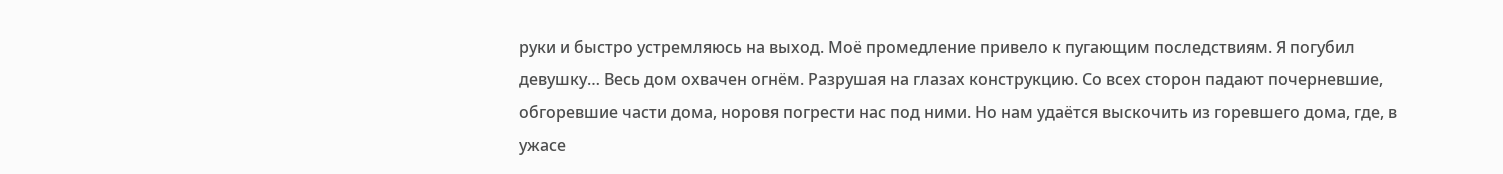руки и быстро устремляюсь на выход. Моё промедление привело к пугающим последствиям. Я погубил девушку… Весь дом охвачен огнём. Разрушая на глазах конструкцию. Со всех сторон падают почерневшие, обгоревшие части дома, норовя погрести нас под ними. Но нам удаётся выскочить из горевшего дома, где, в ужасе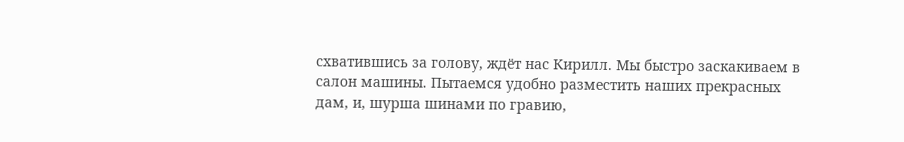схватившись за голову, ждёт нас Кирилл. Мы быстро заскакиваем в салон машины. Пытаемся удобно разместить наших прекрасных дам, и, шурша шинами по гравию,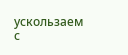ускользаем с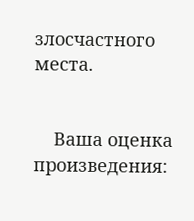злосчастного места.


    Ваша оценка произведения: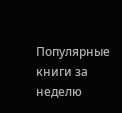Популярные книги за неделю